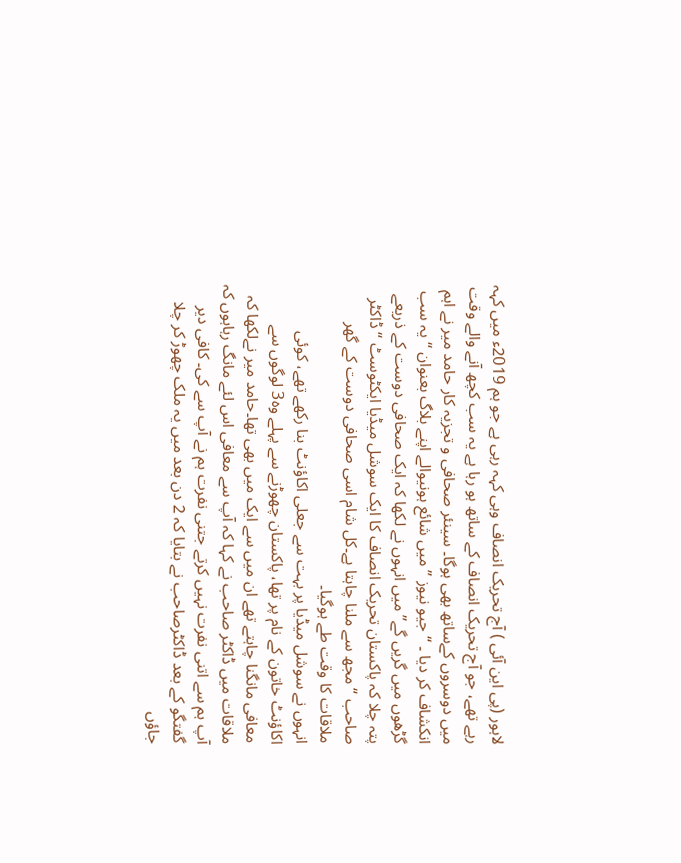لاہور (پی این آئی ) آج تحریک انصاف وہی کہہ رہی ہے جو ہم 2019ء میں کہہ رہے تھے، جو آج تحریک انصاف کے ساتھ ہو رہا ہے یہ سب کچھ آنے والے وقت میں دوسروں کےساتھ بھی ہوگا۔ سینئر صحافی و تجزیہ کار حامد میر نے اہم انکشاف کر دیا ۔ “جیو نیوز ” میں شائع ہونیوالے اپنے بلاگ بعنوان “یہ سب گڑھوں میں گریں گے” میں انہوں نے لکھا کہ ایک صحافی دوست کے ذریعے پتہ چلا کہ پاکستان تحریک انصاف کا ایک سوشل میڈیا ایکٹوسٹ “ڈاکٹر صاحب “مجھ سے ملنا چاہتا ہے۔کل شام اسی صحافی دوست کے گھر ملاقات کا وقت طے ہوگیا۔
انہوں نے سوشل میڈیا پر بہت سے جعلی اکاؤنٹ بنا رکھے تھے، کوئی اکاؤنٹ خاتون کے نام پر تھا، پاکستان چھوڑنے سے پہلے وہ3 لوگوں سے معافی مانگنا چاہتے تھے ان میں سے ایک میں بھی تھا۔حامد میر نےلکھا کہ ملاقات میں ڈاکٹر صاحب نے کہا کہ آپ سے معافی اس لئے مانگ رہاہوں کہ آپ ہم سے اتنی نفرت نہیں کرتے جتنی نفرت ہم نے آپ سے کی۔ کافی دیر گفتگو کے بعد ڈاکٹرصاحب نے بتایا کہ 2 دن بعد میں یہ ملک چھوڑ کر چلا جاؤں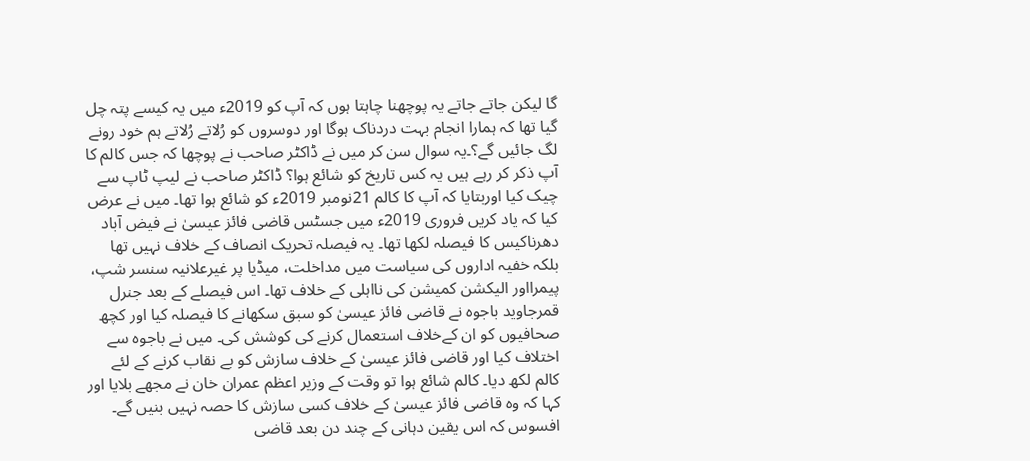گا لیکن جاتے جاتے یہ پوچھنا چاہتا ہوں کہ آپ کو 2019ء میں یہ کیسے پتہ چل گیا تھا کہ ہمارا انجام بہت دردناک ہوگا اور دوسروں کو رُلاتے رُلاتے ہم خود رونے لگ جائیں گے؟۔یہ سوال سن کر میں نے ڈاکٹر صاحب نے پوچھا کہ جس کالم کا آپ ذکر کر رہے ہیں یہ کس تاریخ کو شائع ہوا؟ ڈاکٹر صاحب نے لیپ ٹاپ سے چیک کیا اوربتایا کہ آپ کا کالم 21نومبر 2019ء کو شائع ہوا تھا۔ میں نے عرض کیا کہ یاد کریں فروری 2019ء میں جسٹس قاضی فائز عیسیٰ نے فیض آباد دھرناکیس کا فیصلہ لکھا تھا۔ یہ فیصلہ تحریک انصاف کے خلاف نہیں تھا بلکہ خفیہ اداروں کی سیاست میں مداخلت، میڈیا پر غیرعلانیہ سنسر شپ، پیمرااور الیکشن کمیشن کی نااہلی کے خلاف تھا۔ اس فیصلے کے بعد جنرل قمرجاوید باجوہ نے قاضی فائز عیسیٰ کو سبق سکھانے کا فیصلہ کیا اور کچھ صحافیوں کو ان کےخلاف استعمال کرنے کی کوشش کی۔ میں نے باجوہ سے اختلاف کیا اور قاضی فائز عیسیٰ کے خلاف سازش کو بے نقاب کرنے کے لئے کالم لکھ دیا۔ کالم شائع ہوا تو وقت کے وزیر اعظم عمران خان نے مجھے بلایا اور کہا کہ وہ قاضی فائز عیسیٰ کے خلاف کسی سازش کا حصہ نہیں بنیں گے۔ افسوس کہ اس یقین دہانی کے چند دن بعد قاضی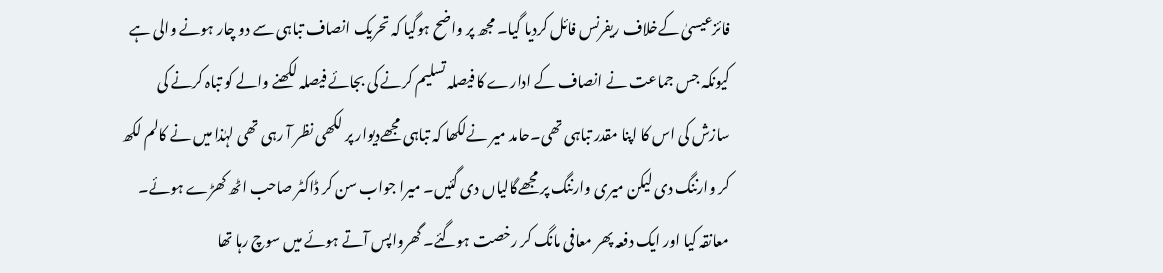فائزعیسیٰ کےخلاف ریفرنس فائل کردیا گیا۔ مجھ پر واضح ہوگیا کہ تحریک انصاف تباہی سے دو چار ہونے والی ہے کیونکہ جس جماعت نے انصاف کے ادارے کا فیصلہ تسلیم کرنے کی بجائے فیصلہ لکھنے والے کو تباہ کرنے کی سازش کی اس کا اپنا مقدر تباہی تھی۔حامد میر نےلکھا کہ تباہی مجھےدیوار پر لکھی نظر آ رہی تھی لہٰذا میں نے کالم لکھ کر وارننگ دی لیکن میری وارننگ پر مجھےگالیاں دی گئیں۔ میرا جواب سن کر ڈاکٹر صاحب اٹھ کھڑے ہوئے۔ معانقہ کیا اور ایک دفعہ پھر معافی مانگ کر رخصت ہوگئے۔ گھرواپس آتے ہوئے میں سوچ رہا تھا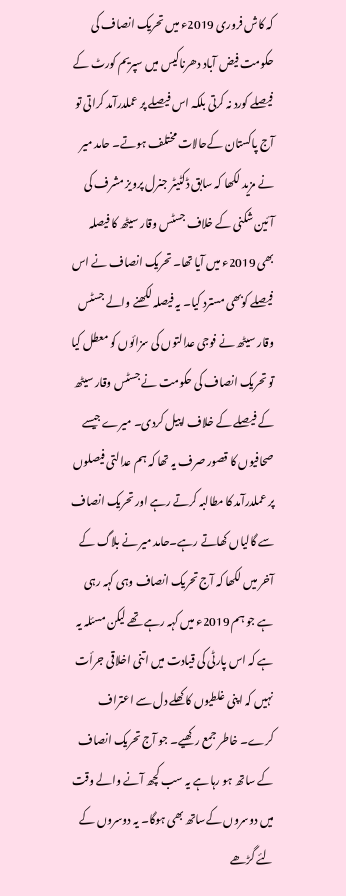کہ کاش فروری 2019ء میں تحریک انصاف کی حکومت فیض آباد دھرناکیس میں سپریم کورٹ کے فیصلے کورد نہ کرتی بلکہ اس فیصلے پر عملدرآمد کراتی تو آج پاکستان کےحالات مختلف ہوتے۔ حامد میر نے مزید لکھا کہ سابق ڈکٹیٹر جنرل پرویز مشرف کی آئین شکنی کے خلاف جسٹس وقار سیٹھ کا فیصلہ بھی 2019ء میں آیا تھا۔ تحریک انصاف نے اس فیصلے کوبھی مسترد کیا۔ یہ فیصلہ لکھنے والے جسٹس وقار سیٹھ نے فوجی عدالتوں کی سزائوں کو معطل کیا تو تحریک انصاف کی حکومت نے جسٹس وقار سیٹھ کے فیصلے کے خلاف اپیل کردی۔ میرے جیسے صحافیوں کا قصور صرف یہ تھا کہ ہم عدالتی فیصلوں پر عملدرآمد کا مطالبہ کرتے رہے اور تحریک انصاف سے گالیاں کھاتے رہے۔حامد میر نے بلاگ کے آخر میں لکھا کہ آج تحریک انصاف وہی کہہ رہی ہے جو ہم 2019ء میں کہہ رہے تھے لیکن مسئلہ یہ ہے کہ اس پارٹی کی قیادت میں اتنی اخلاقی جرأت نہیں کہ اپنی غلطیوں کا کھلے دل سے اعتراف کرے۔ خاطر جمع رکھیے۔ جو آج تحریک انصاف کے ساتھ ہو رہا ہے یہ سب کچھ آنے والے وقت میں دوسروں کےساتھ بھی ہوگا۔ یہ دوسروں کے لئے گڑھے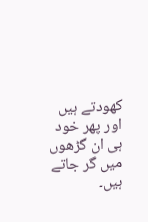کھودتے ہیں اور پھر خود ہی ان گڑھوں میں گر جاتے ہیں۔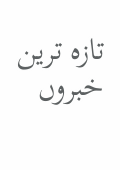تازہ ترین خبروں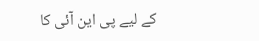کے لیے پی این آئی کا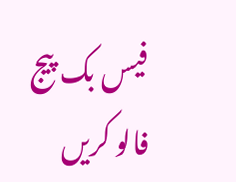فیس بک پیج فالو کریں